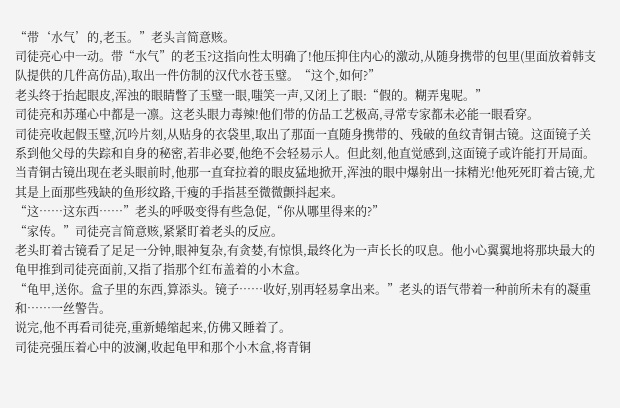“带‘水气’的,老玉。”老头言简意赅。
司徒亮心中一动。带“水气”的老玉?这指向性太明确了!他压抑住内心的激动,从随身携带的包里(里面放着韩支队提供的几件高仿品),取出一件仿制的汉代水苍玉璧。“这个,如何?”
老头终于抬起眼皮,浑浊的眼睛瞥了玉璧一眼,嗤笑一声,又闭上了眼:“假的。糊弄鬼呢。”
司徒亮和苏瑾心中都是一凛。这老头眼力毒辣!他们带的仿品工艺极高,寻常专家都未必能一眼看穿。
司徒亮收起假玉璧,沉吟片刻,从贴身的衣袋里,取出了那面一直随身携带的、残破的鱼纹青铜古镜。这面镜子关系到他父母的失踪和自身的秘密,若非必要,他绝不会轻易示人。但此刻,他直觉感到,这面镜子或许能打开局面。
当青铜古镜出现在老头眼前时,他那一直耷拉着的眼皮猛地掀开,浑浊的眼中爆射出一抹精光!他死死盯着古镜,尤其是上面那些残缺的鱼形纹路,干瘦的手指甚至微微颤抖起来。
“这……这东西……”老头的呼吸变得有些急促,“你从哪里得来的?”
“家传。”司徒亮言简意赅,紧紧盯着老头的反应。
老头盯着古镜看了足足一分钟,眼神复杂,有贪婪,有惊惧,最终化为一声长长的叹息。他小心翼翼地将那块最大的龟甲推到司徒亮面前,又指了指那个红布盖着的小木盒。
“龟甲,送你。盒子里的东西,算添头。镜子……收好,别再轻易拿出来。”老头的语气带着一种前所未有的凝重和……一丝警告。
说完,他不再看司徒亮,重新蜷缩起来,仿佛又睡着了。
司徒亮强压着心中的波澜,收起龟甲和那个小木盒,将青铜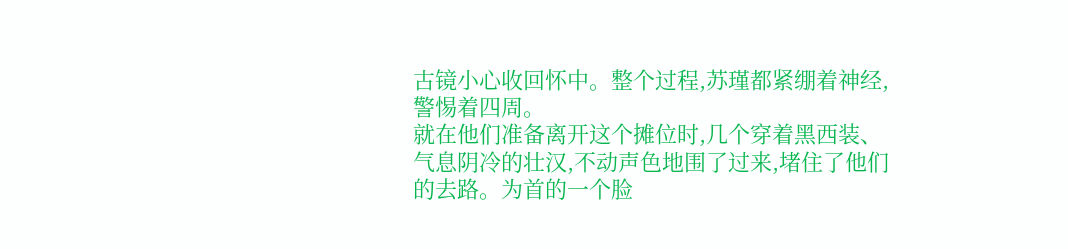古镜小心收回怀中。整个过程,苏瑾都紧绷着神经,警惕着四周。
就在他们准备离开这个摊位时,几个穿着黑西装、气息阴冷的壮汉,不动声色地围了过来,堵住了他们的去路。为首的一个脸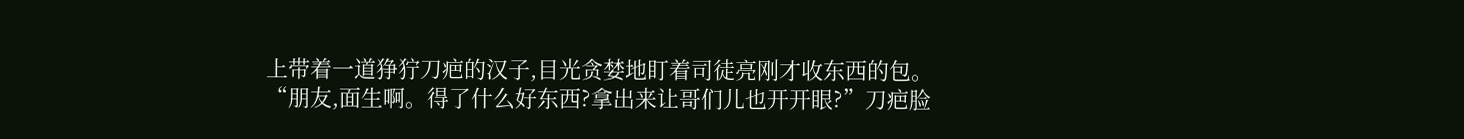上带着一道狰狞刀疤的汉子,目光贪婪地盯着司徒亮刚才收东西的包。
“朋友,面生啊。得了什么好东西?拿出来让哥们儿也开开眼?”刀疤脸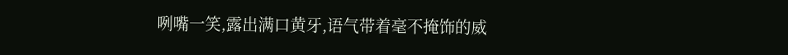咧嘴一笑,露出满口黄牙,语气带着毫不掩饰的威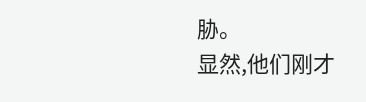胁。
显然,他们刚才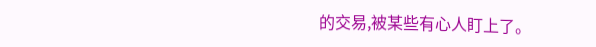的交易,被某些有心人盯上了。